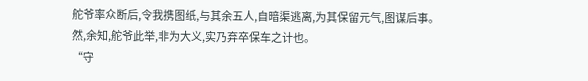舵爷率众断后,令我携图纸,与其余五人,自暗渠逃离,为其保留元气,图谋后事。
然,余知,舵爷此举,非为大义,实乃弃卒保车之计也。
“守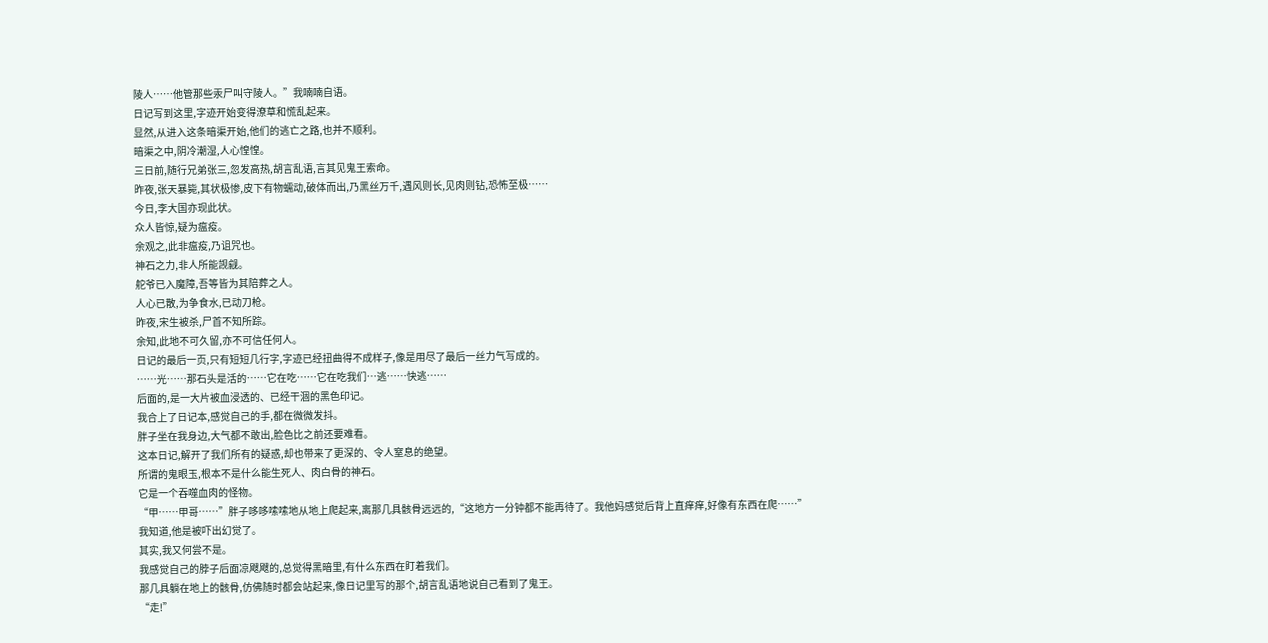陵人……他管那些汞尸叫守陵人。”我喃喃自语。
日记写到这里,字迹开始变得潦草和慌乱起来。
显然,从进入这条暗渠开始,他们的逃亡之路,也并不顺利。
暗渠之中,阴冷潮湿,人心惶惶。
三日前,随行兄弟张三,忽发高热,胡言乱语,言其见鬼王索命。
昨夜,张天暴毙,其状极惨,皮下有物蠕动,破体而出,乃黑丝万千,遇风则长,见肉则钻,恐怖至极……
今日,李大国亦现此状。
众人皆惊,疑为瘟疫。
余观之,此非瘟疫,乃诅咒也。
神石之力,非人所能觊觎。
舵爷已入魔障,吾等皆为其陪葬之人。
人心已散,为争食水,已动刀枪。
昨夜,宋生被杀,尸首不知所踪。
余知,此地不可久留,亦不可信任何人。
日记的最后一页,只有短短几行字,字迹已经扭曲得不成样子,像是用尽了最后一丝力气写成的。
……光……那石头是活的……它在吃……它在吃我们…逃……快逃……
后面的,是一大片被血浸透的、已经干涸的黑色印记。
我合上了日记本,感觉自己的手,都在微微发抖。
胖子坐在我身边,大气都不敢出,脸色比之前还要难看。
这本日记,解开了我们所有的疑惑,却也带来了更深的、令人窒息的绝望。
所谓的鬼眼玉,根本不是什么能生死人、肉白骨的神石。
它是一个吞噬血肉的怪物。
“甲……甲哥……”胖子哆哆嗦嗦地从地上爬起来,离那几具骸骨远远的,“这地方一分钟都不能再待了。我他妈感觉后背上直痒痒,好像有东西在爬……”
我知道,他是被吓出幻觉了。
其实,我又何尝不是。
我感觉自己的脖子后面凉飕飕的,总觉得黑暗里,有什么东西在盯着我们。
那几具躺在地上的骸骨,仿佛随时都会站起来,像日记里写的那个,胡言乱语地说自己看到了鬼王。
“走!”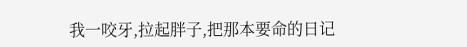我一咬牙,拉起胖子,把那本要命的日记